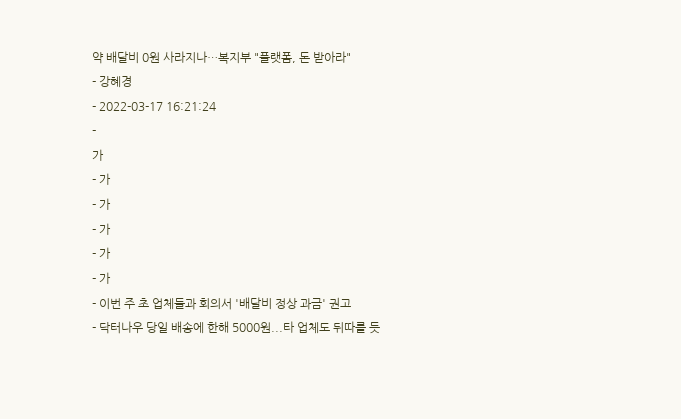약 배달비 0원 사라지나…복지부 "플랫폼, 돈 받아라"
- 강혜경
- 2022-03-17 16:21:24
-
가
- 가
- 가
- 가
- 가
- 가
- 이번 주 초 업체들과 회의서 '배달비 정상 과금' 권고
- 닥터나우 당일 배송에 한해 5000원...타 업체도 뒤따를 듯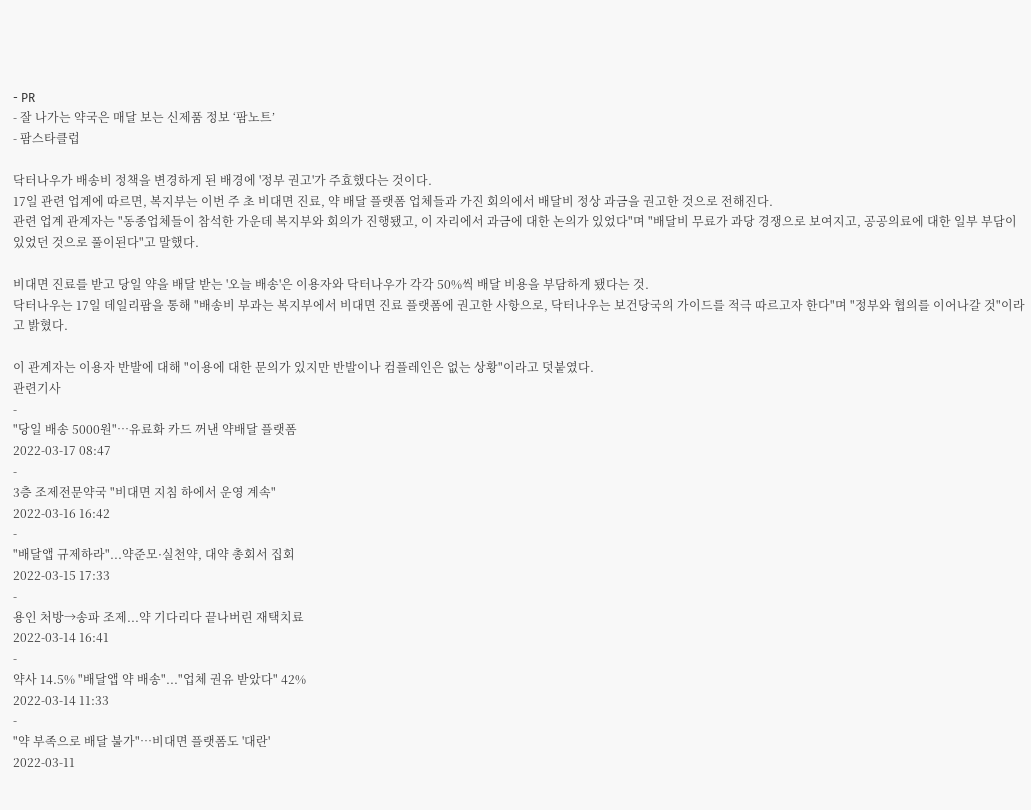- PR
- 잘 나가는 약국은 매달 보는 신제품 정보 ‘팜노트’
- 팜스타클럽

닥터나우가 배송비 정책을 변경하게 된 배경에 '정부 권고'가 주효했다는 것이다.
17일 관련 업계에 따르면, 복지부는 이번 주 초 비대면 진료, 약 배달 플랫폼 업체들과 가진 회의에서 배달비 정상 과금을 권고한 것으로 전해진다.
관련 업계 관계자는 "동종업체들이 참석한 가운데 복지부와 회의가 진행됐고, 이 자리에서 과금에 대한 논의가 있었다"며 "배달비 무료가 과당 경쟁으로 보여지고, 공공의료에 대한 일부 부담이 있었던 것으로 풀이된다"고 말했다.

비대면 진료를 받고 당일 약을 배달 받는 '오늘 배송'은 이용자와 닥터나우가 각각 50%씩 배달 비용을 부담하게 됐다는 것.
닥터나우는 17일 데일리팜을 통해 "배송비 부과는 복지부에서 비대면 진료 플랫폼에 권고한 사항으로, 닥터나우는 보건당국의 가이드를 적극 따르고자 한다"며 "정부와 협의를 이어나갈 것"이라고 밝혔다.

이 관계자는 이용자 반발에 대해 "이용에 대한 문의가 있지만 반발이나 컴플레인은 없는 상황"이라고 덧붙였다.
관련기사
-
"당일 배송 5000원"…유료화 카드 꺼낸 약배달 플랫폼
2022-03-17 08:47
-
3층 조제전문약국 "비대면 지침 하에서 운영 계속"
2022-03-16 16:42
-
"배달앱 규제하라"...약준모·실천약, 대약 총회서 집회
2022-03-15 17:33
-
용인 처방→송파 조제...약 기다리다 끝나버린 재택치료
2022-03-14 16:41
-
약사 14.5% "배달앱 약 배송"..."업체 권유 받았다" 42%
2022-03-14 11:33
-
"약 부족으로 배달 불가"…비대면 플랫폼도 '대란'
2022-03-11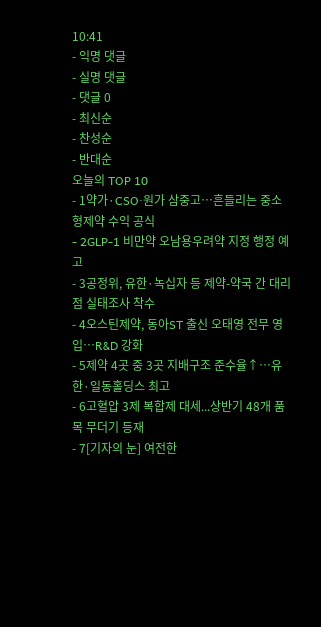10:41
- 익명 댓글
- 실명 댓글
- 댓글 0
- 최신순
- 찬성순
- 반대순
오늘의 TOP 10
- 1약가·CSO·원가 삼중고…흔들리는 중소형제약 수익 공식
- 2GLP-1 비만약 오남용우려약 지정 행정 예고
- 3공정위, 유한·녹십자 등 제약-약국 간 대리점 실태조사 착수
- 4오스틴제약, 동아ST 출신 오태영 전무 영입…R&D 강화
- 5제약 4곳 중 3곳 지배구조 준수율↑…유한·일동홀딩스 최고
- 6고혈압 3제 복합제 대세...상반기 48개 품목 무더기 등재
- 7[기자의 눈] 여전한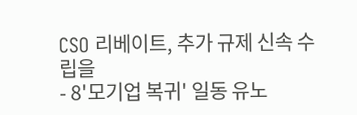CSO 리베이트, 추가 규제 신속 수립을
- 8'모기업 복귀' 일동 유노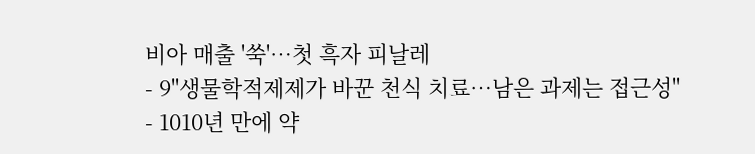비아 매출 '쑥'…첫 흑자 피날레
- 9"생물학적제제가 바꾼 천식 치료…남은 과제는 접근성"
- 1010년 만에 약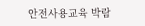안전사용교육 박람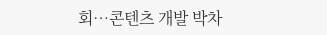회…콘텐츠 개발 박차